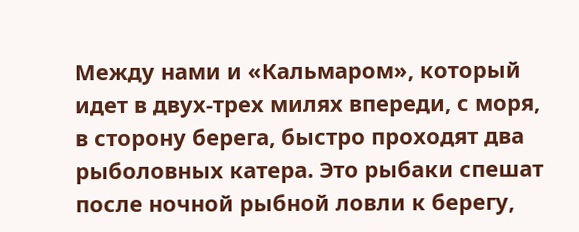Между нами и «Кальмаром», который идет в двух-трех милях впереди, с моря, в сторону берега, быстро проходят два рыболовных катера. Это рыбаки спешат после ночной рыбной ловли к берегу,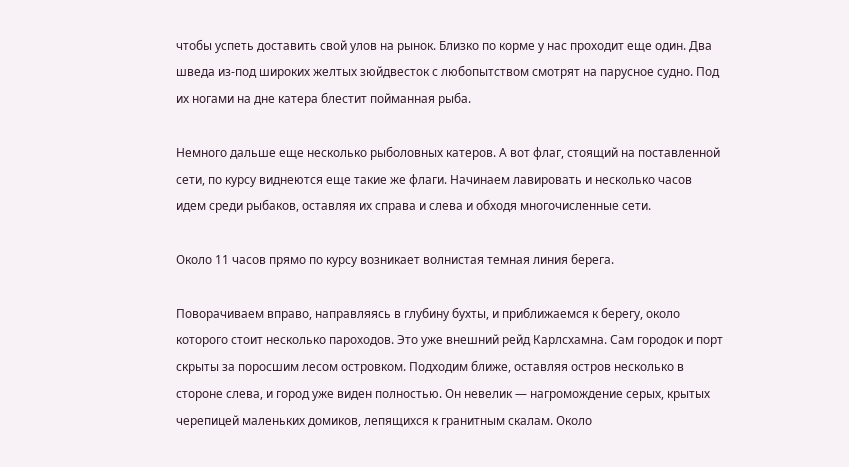чтобы успеть доставить свой улов на рынок. Близко по корме у нас проходит еще один. Два шведа из-под широких желтых зюйдвесток с любопытством смотрят на парусное судно. Под их ногами на дне катера блестит пойманная рыба.

Немного дальше еще несколько рыболовных катеров. А вот флаг, стоящий на поставленной сети, по курсу виднеются еще такие же флаги. Начинаем лавировать и несколько часов идем среди рыбаков, оставляя их справа и слева и обходя многочисленные сети.

Около 11 часов прямо по курсу возникает волнистая темная линия берега.

Поворачиваем вправо, направляясь в глубину бухты, и приближаемся к берегу, около которого стоит несколько пароходов. Это уже внешний рейд Карлсхамна. Сам городок и порт скрыты за поросшим лесом островком. Подходим ближе, оставляя остров несколько в стороне слева, и город уже виден полностью. Он невелик — нагромождение серых, крытых черепицей маленьких домиков, лепящихся к гранитным скалам. Около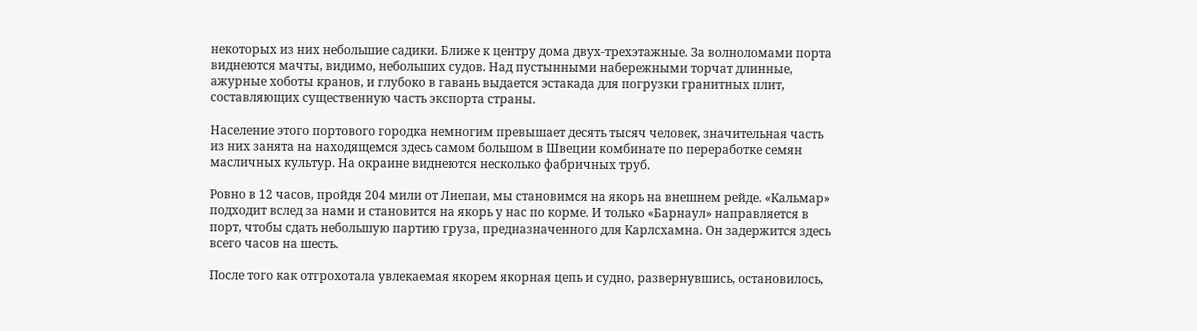некоторых из них небольшие садики. Ближе к центру дома двух-трехэтажные. За волноломами порта виднеются мачты, видимо, небольших судов. Над пустынными набережными торчат длинные, ажурные хоботы кранов, и глубоко в гавань выдается эстакада для погрузки гранитных плит, составляющих существенную часть экспорта страны.

Население этого портового городка немногим превышает десять тысяч человек, значительная часть из них занята на находящемся здесь самом большом в Швеции комбинате по переработке семян масличных культур. На окраине виднеются несколько фабричных труб.

Ровно в 12 часов, пройдя 204 мили от Лиепаи, мы становимся на якорь на внешнем рейде. «Кальмар» подходит вслед за нами и становится на якорь у нас по корме. И только «Барнаул» направляется в порт, чтобы сдать небольшую партию груза, предназначенного для Карлсхамна. Он задержится здесь всего часов на шесть.

После того как отгрохотала увлекаемая якорем якорная цепь и судно, развернувшись, остановилось,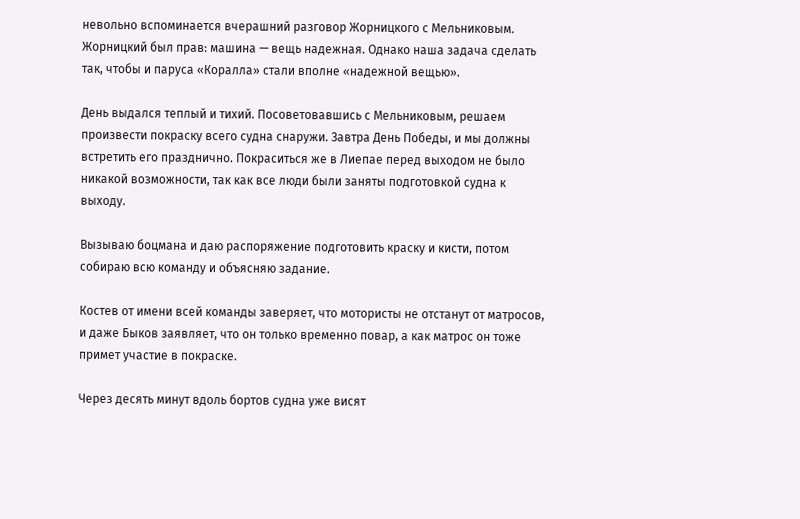невольно вспоминается вчерашний разговор Жорницкого с Мельниковым. Жорницкий был прав: машина — вещь надежная. Однако наша задача сделать так, чтобы и паруса «Коралла» стали вполне «надежной вещью».

День выдался теплый и тихий. Посоветовавшись с Мельниковым, решаем произвести покраску всего судна снаружи. Завтра День Победы, и мы должны встретить его празднично. Покраситься же в Лиепае перед выходом не было никакой возможности, так как все люди были заняты подготовкой судна к выходу.

Вызываю боцмана и даю распоряжение подготовить краску и кисти, потом собираю всю команду и объясняю задание.

Костев от имени всей команды заверяет, что мотористы не отстанут от матросов, и даже Быков заявляет, что он только временно повар, а как матрос он тоже примет участие в покраске.

Через десять минут вдоль бортов судна уже висят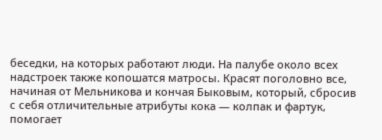беседки, на которых работают люди. На палубе около всех надстроек также копошатся матросы. Красят поголовно все, начиная от Мельникова и кончая Быковым, который, сбросив с себя отличительные атрибуты кока — колпак и фартук, помогает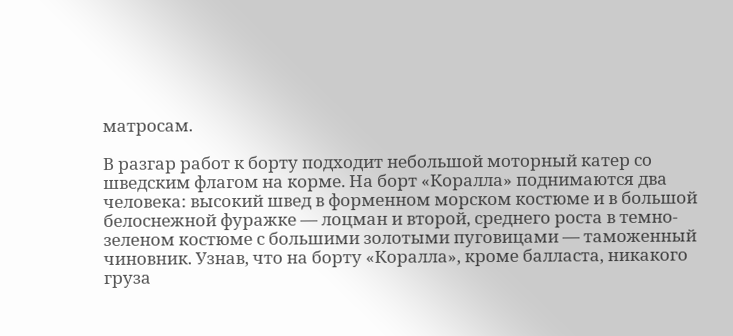матросам.

В разгар работ к борту подходит небольшой моторный катер со шведским флагом на корме. На борт «Коралла» поднимаются два человека: высокий швед в форменном морском костюме и в большой белоснежной фуражке — лоцман и второй, среднего роста в темно-зеленом костюме с большими золотыми пуговицами — таможенный чиновник. Узнав, что на борту «Коралла», кроме балласта, никакого груза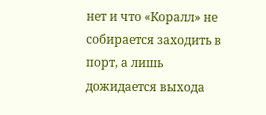нет и что «Коралл» не собирается заходить в порт, а лишь дожидается выхода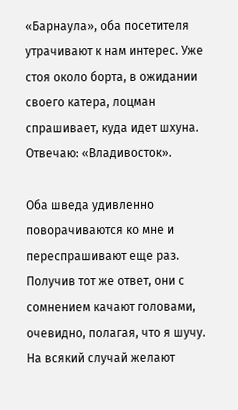«Барнаула», оба посетителя утрачивают к нам интерес. Уже стоя около борта, в ожидании своего катера, лоцман спрашивает, куда идет шхуна. Отвечаю: «Владивосток».

Оба шведа удивленно поворачиваются ко мне и переспрашивают еще раз. Получив тот же ответ, они с сомнением качают головами, очевидно, полагая, что я шучу. На всякий случай желают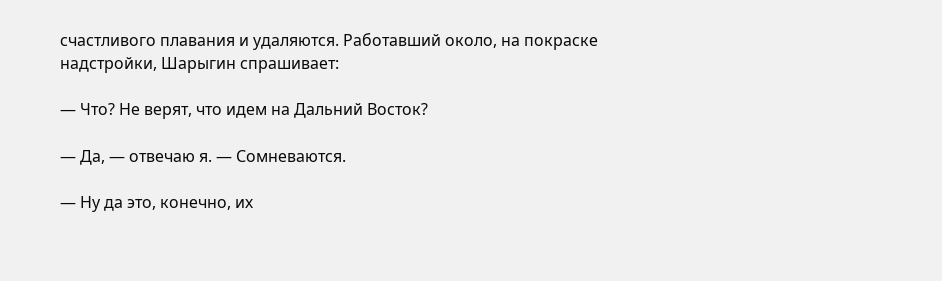счастливого плавания и удаляются. Работавший около, на покраске надстройки, Шарыгин спрашивает:

— Что? Не верят, что идем на Дальний Восток?

— Да, — отвечаю я. — Сомневаются.

— Ну да это, конечно, их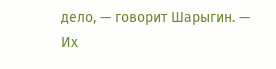дело, — говорит Шарыгин. — Их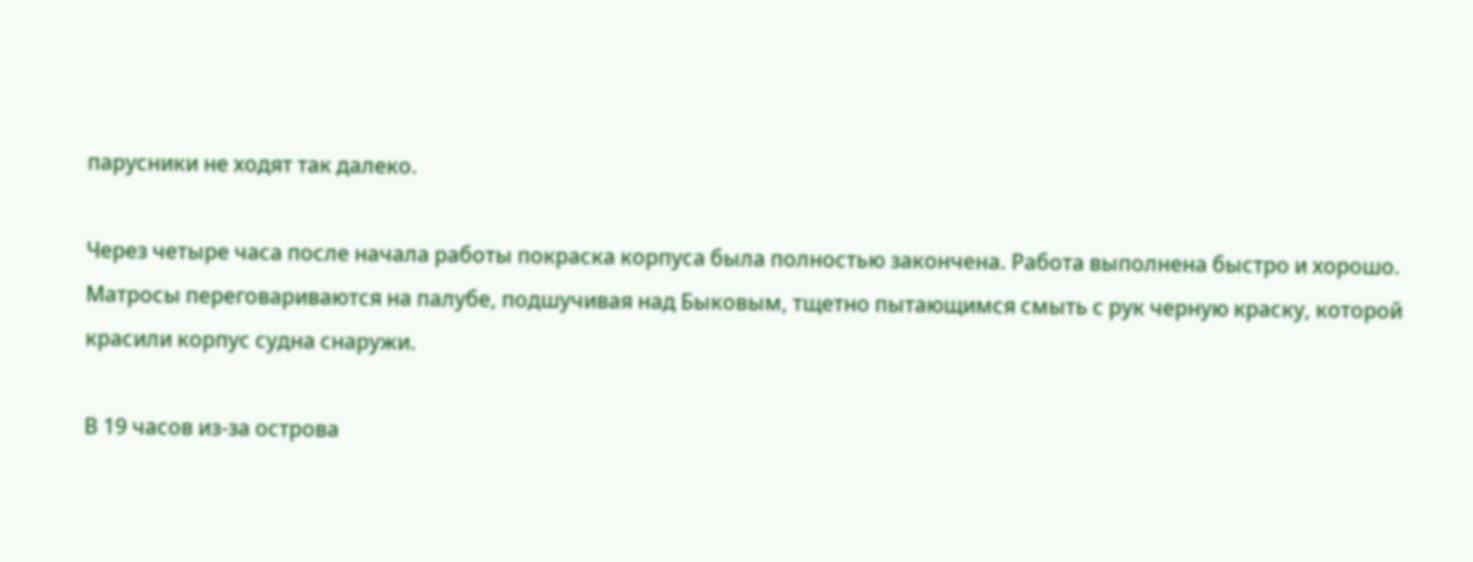парусники не ходят так далеко.

Через четыре часа после начала работы покраска корпуса была полностью закончена. Работа выполнена быстро и хорошо. Матросы переговариваются на палубе, подшучивая над Быковым, тщетно пытающимся смыть с рук черную краску, которой красили корпус судна снаружи.

В 19 часов из-за острова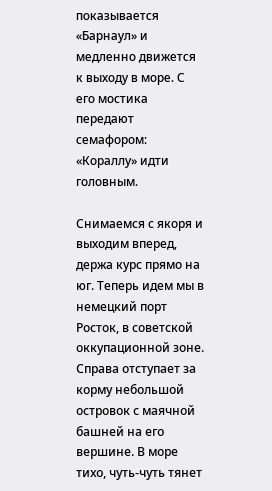показывается «Барнаул» и медленно движется к выходу в море. С его мостика передают семафором: «Кораллу» идти головным.

Снимаемся с якоря и выходим вперед, держа курс прямо на юг. Теперь идем мы в немецкий порт Росток, в советской оккупационной зоне. Справа отступает за корму небольшой островок с маячной башней на его вершине. В море тихо, чуть-чуть тянет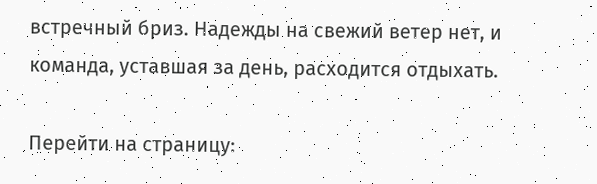встречный бриз. Надежды на свежий ветер нет, и команда, уставшая за день, расходится отдыхать.

Перейти на страницу: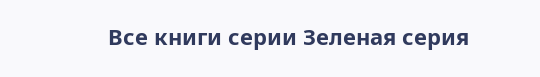Все книги серии Зеленая серия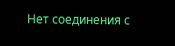Нет соединения с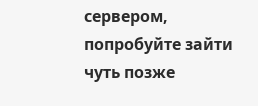сервером, попробуйте зайти чуть позже